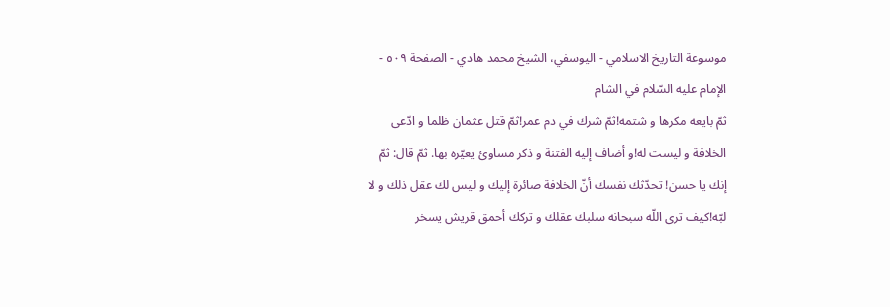موسوعة التاريخ الاسلامي - اليوسفي، الشيخ محمد هادي - الصفحة ٥٠٩ - الإمام عليه السّلام في الشام
ثمّ بايعه مكرها و شتمه!ثمّ شرك في دم عمر!ثمّ قتل عثمان ظلما و ادّعى الخلافة و ليست له!و أضاف إليه الفتنة و ذكر مساوئ يعيّره بها. ثمّ قال: ثمّ إنك يا حسن! تحدّثك نفسك أنّ الخلافة صائرة إليك و ليس لك عقل ذلك و لا لبّه!كيف ترى اللّه سبحانه سلبك عقلك و تركك أحمق قريش يسخر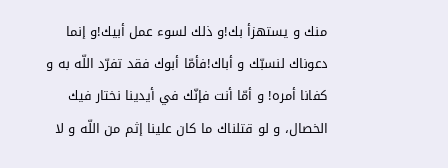منك و يستهزأ بك!و ذلك لسوء عمل أبيك!و إنما دعوناك لنسبّك و أباك!فأمّا أبوك فقد تفرّد اللّه به و كفانا أمره! و أمّا أنت فإنّك في أيدينا نختار فيك الخصال، و لو قتلناك ما كان علينا إثم من اللّه و لا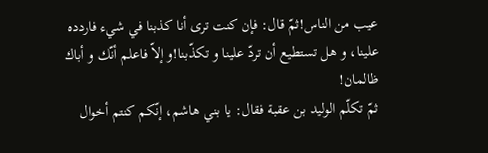عيب من الناس!ثمّ قال: فإن كنت ترى أنا كذبنا في شيء فاردده علينا، و هل تستطيع أن تردّ علينا و تكذّبنا!و إلاّ فاعلم أنّك و أباك ظالمان!
ثمّ تكلّم الوليد بن عقبة فقال: يا بني هاشم، إنّكم كنتم أخوال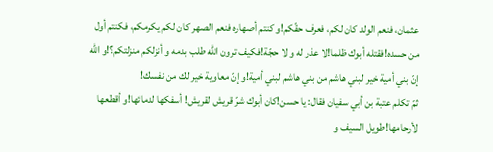عثمان، فنعم الولد كان لكم، فعرف حقّكم!و كنتم أصهاره فنعم الصهر كان لكم يكرمكم، فكنتم أول من حسده!فقتله أبوك ظلما!لا عذر له و لا حجّة!فكيف ترون اللّه طلب بدمه و أنزلكم منزلتكم؟!و اللّه إنّ بني أمية خير لبني هاشم من بني هاشم لبني أمية!و إنّ معاوية خير لك من نفسك!
ثمّ تكلم عتبة بن أبي سفيان فقال: يا حسن!كان أبوك شرّ قريش لقريش! أسفكها لدمائها!و أقطعها لأرحامها!طويل السيف و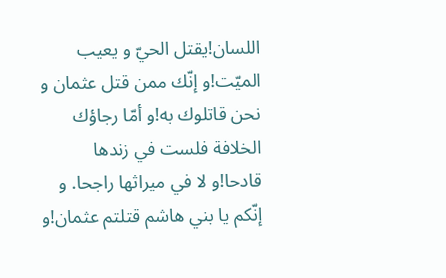اللسان!يقتل الحيّ و يعيب الميّت!و إنّك ممن قتل عثمان و نحن قاتلوك به!و أمّا رجاؤك الخلافة فلست في زندها قادحا!و لا في ميراثها راجحا. و إنّكم يا بني هاشم قتلتم عثمان!و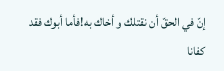إنّ في الحقّ أن نقتلك و أخاك به!فأما أبوك فقد كفانا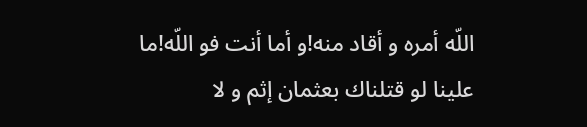اللّه أمره و أقاد منه!و أما أنت فو اللّه!ما علينا لو قتلناك بعثمان إثم و لا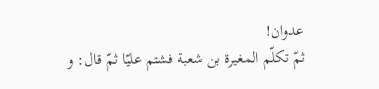عدوان!
ثمّ تكلّم المغيرة بن شعبة فشتم عليّا ثمّ قال: و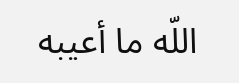اللّه ما أعيبه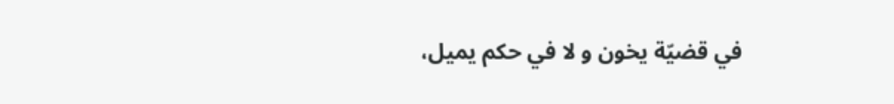في قضيّة يخون و لا في حكم يميل،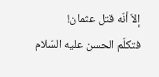إلاّ أنّه قتل عثمان!
فتكلّم الحسن عليه السّلام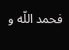فحمد اللّه و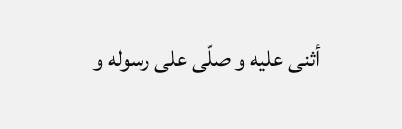أثنى عليه و صلّى على رسوله و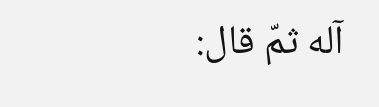آله ثمّ قال: